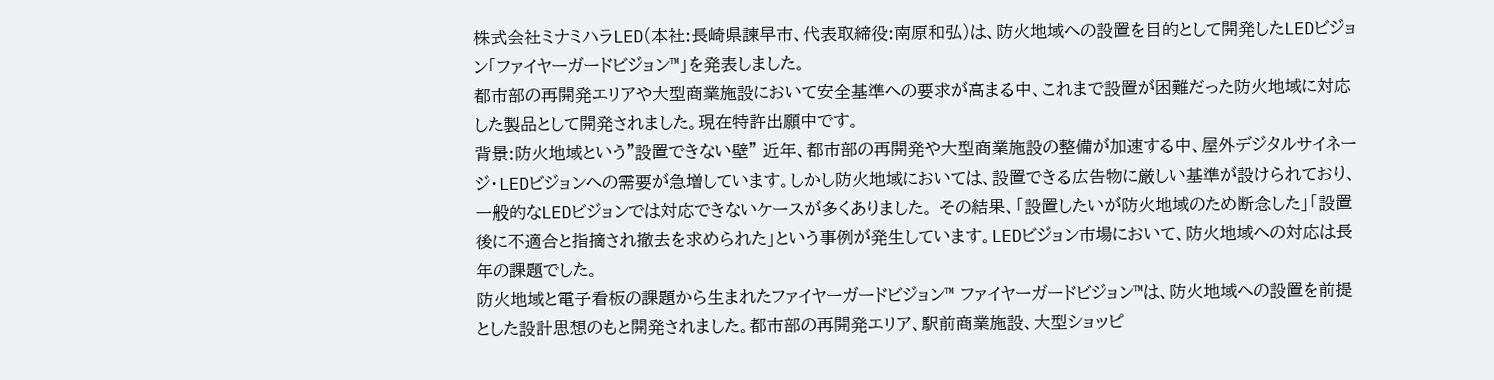株式会社ミナミハラLED(本社:長崎県諫早市、代表取締役:南原和弘)は、防火地域への設置を目的として開発したLEDビジョン「ファイヤーガードビジョン™」を発表しました。
都市部の再開発エリアや大型商業施設において安全基準への要求が高まる中、これまで設置が困難だった防火地域に対応した製品として開発されました。現在特許出願中です。
背景:防火地域という"設置できない壁" 近年、都市部の再開発や大型商業施設の整備が加速する中、屋外デジタルサイネージ・LEDビジョンへの需要が急増しています。しかし防火地域においては、設置できる広告物に厳しい基準が設けられており、一般的なLEDビジョンでは対応できないケースが多くありました。 その結果、「設置したいが防火地域のため断念した」「設置後に不適合と指摘され撤去を求められた」という事例が発生しています。LEDビジョン市場において、防火地域への対応は長年の課題でした。
防火地域と電子看板の課題から生まれたファイヤーガードビジョン™ ファイヤーガードビジョン™は、防火地域への設置を前提とした設計思想のもと開発されました。都市部の再開発エリア、駅前商業施設、大型ショッピ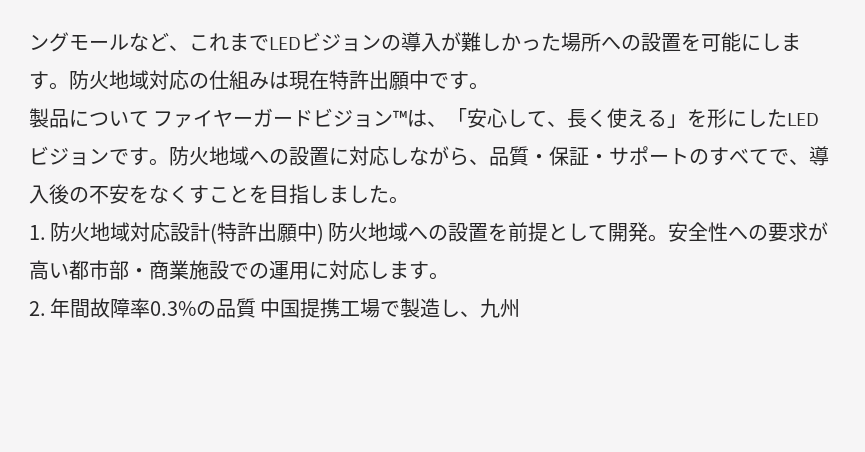ングモールなど、これまでLEDビジョンの導入が難しかった場所への設置を可能にします。防火地域対応の仕組みは現在特許出願中です。
製品について ファイヤーガードビジョン™は、「安心して、長く使える」を形にしたLEDビジョンです。防火地域への設置に対応しながら、品質・保証・サポートのすべてで、導入後の不安をなくすことを目指しました。
1. 防火地域対応設計(特許出願中) 防火地域への設置を前提として開発。安全性への要求が高い都市部・商業施設での運用に対応します。
2. 年間故障率0.3%の品質 中国提携工場で製造し、九州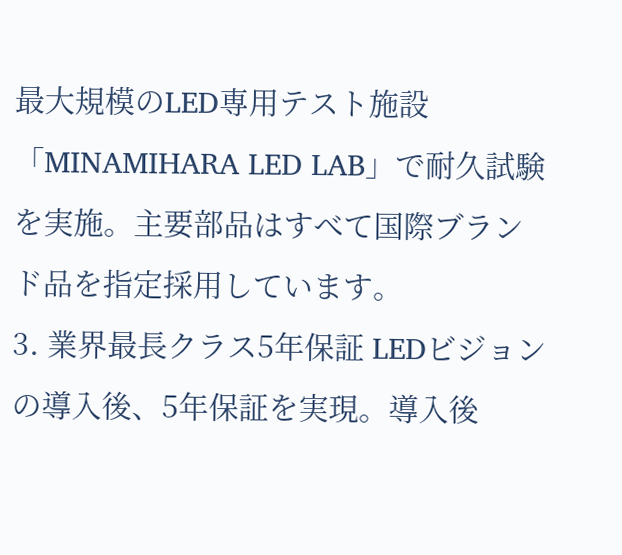最大規模のLED専用テスト施設「MINAMIHARA LED LAB」で耐久試験を実施。主要部品はすべて国際ブランド品を指定採用しています。
3. 業界最長クラス5年保証 LEDビジョンの導入後、5年保証を実現。導入後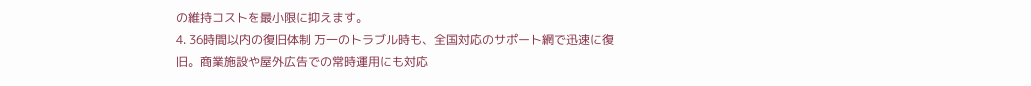の維持コストを最小限に抑えます。
4. 36時間以内の復旧体制 万一のトラブル時も、全国対応のサポート網で迅速に復旧。商業施設や屋外広告での常時運用にも対応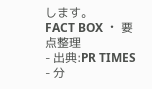します。
FACT BOX ・ 要点整理
- 出典:PR TIMES
- 分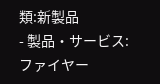類:新製品
- 製品・サービス:ファイヤー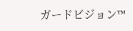ガードビジョン™